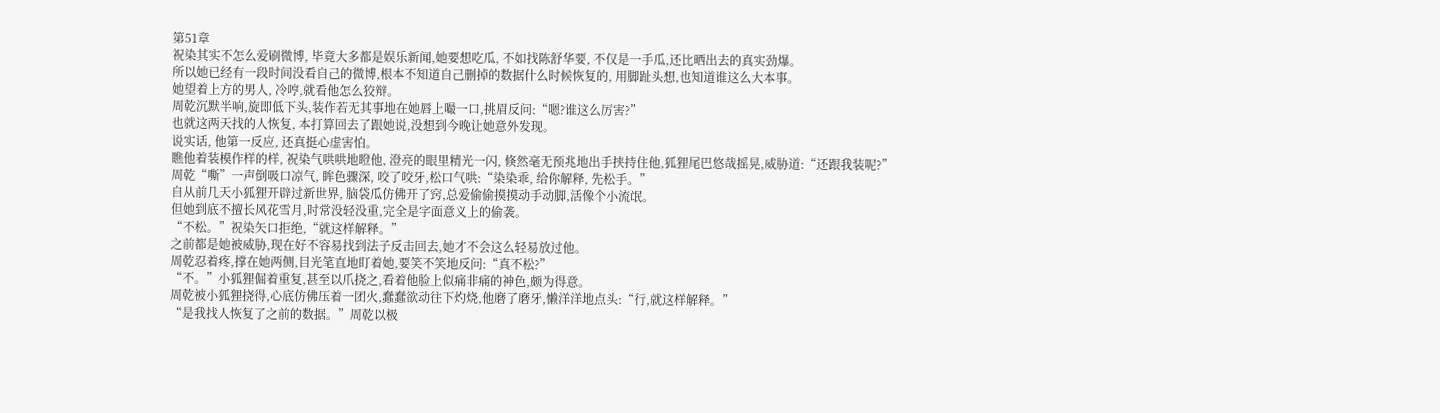第51章
祝染其实不怎么爱刷微博, 毕竟大多都是娱乐新闻,她要想吃瓜, 不如找陈舒华要, 不仅是一手瓜,还比晒出去的真实劲爆。
所以她已经有一段时间没看自己的微博,根本不知道自己删掉的数据什么时候恢复的, 用脚趾头想,也知道谁这么大本事。
她望着上方的男人, 冷哼,就看他怎么狡辩。
周乾沉默半响,旋即低下头,装作若无其事地在她唇上嘬一口,挑眉反问:“嗯?谁这么厉害?”
也就这两天找的人恢复, 本打算回去了跟她说,没想到今晚让她意外发现。
说实话, 他第一反应, 还真挺心虚害怕。
瞧他着装模作样的样, 祝染气哄哄地瞪他, 澄亮的眼里精光一闪, 倏然毫无预兆地出手挟持住他,狐狸尾巴悠哉摇晃,威胁道:“还跟我装呢?”
周乾“嘶”一声倒吸口凉气, 眸色骤深, 咬了咬牙,松口气哄:“染染乖, 给你解释, 先松手。”
自从前几天小狐狸开辟过新世界, 脑袋瓜仿佛开了窍,总爱偷偷摸摸动手动脚,活像个小流氓。
但她到底不擅长风花雪月,时常没轻没重,完全是字面意义上的偷袭。
“不松。”祝染矢口拒绝,“就这样解释。”
之前都是她被威胁,现在好不容易找到法子反击回去,她才不会这么轻易放过他。
周乾忍着疼,撑在她两侧,目光笔直地盯着她,要笑不笑地反问:“真不松?”
“不。”小狐狸倔着重复,甚至以爪挠之,看着他脸上似痛非痛的神色,颇为得意。
周乾被小狐狸挠得,心底仿佛压着一团火,蠢蠢欲动往下灼烧,他磨了磨牙,懒洋洋地点头:“行,就这样解释。”
“是我找人恢复了之前的数据。”周乾以极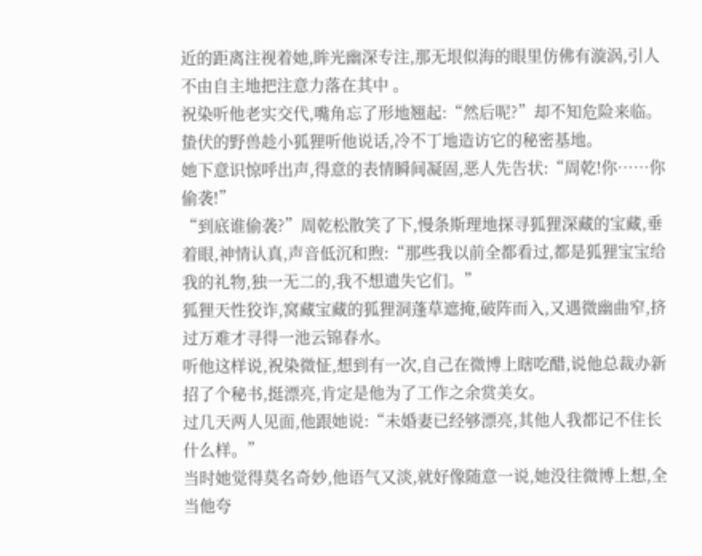近的距离注视着她,眸光幽深专注,那无垠似海的眼里仿佛有漩涡,引人不由自主地把注意力落在其中 。
祝染听他老实交代,嘴角忘了形地翘起:“然后呢?”却不知危险来临。
蛰伏的野兽趁小狐狸听他说话,冷不丁地造访它的秘密基地。
她下意识惊呼出声,得意的表情瞬间凝固,恶人先告状:“周乾!你……你偷袭!”
“到底谁偷袭?”周乾松散笑了下,慢条斯理地探寻狐狸深藏的宝藏,垂着眼,神情认真,声音低沉和煦:“那些我以前全都看过,都是狐狸宝宝给我的礼物,独一无二的,我不想遗失它们。”
狐狸天性狡诈,窝藏宝藏的狐狸洞蓬草遮掩,破阵而入,又遇微幽曲窄,挤过万难才寻得一池云锦春水。
听他这样说,祝染微怔,想到有一次,自己在微博上瞎吃醋,说他总裁办新招了个秘书,挺漂亮,肯定是他为了工作之余赏美女。
过几天两人见面,他跟她说:“未婚妻已经够漂亮,其他人我都记不住长什么样。”
当时她觉得莫名奇妙,他语气又淡,就好像随意一说,她没往微博上想,全当他夸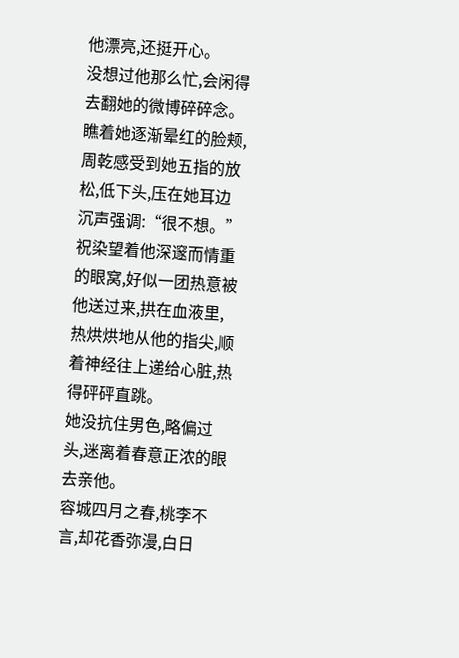他漂亮,还挺开心。
没想过他那么忙,会闲得去翻她的微博碎碎念。
瞧着她逐渐晕红的脸颊,周乾感受到她五指的放松,低下头,压在她耳边沉声强调:“很不想。”
祝染望着他深邃而情重的眼窝,好似一团热意被他送过来,拱在血液里,热烘烘地从他的指尖,顺着神经往上递给心脏,热得砰砰直跳。
她没抗住男色,略偏过头,迷离着春意正浓的眼去亲他。
容城四月之春,桃李不言,却花香弥漫,白日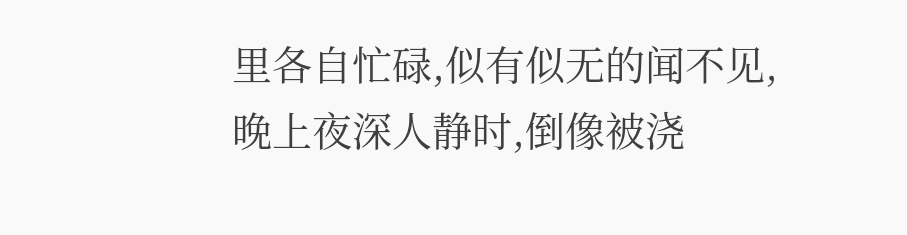里各自忙碌,似有似无的闻不见,晚上夜深人静时,倒像被浇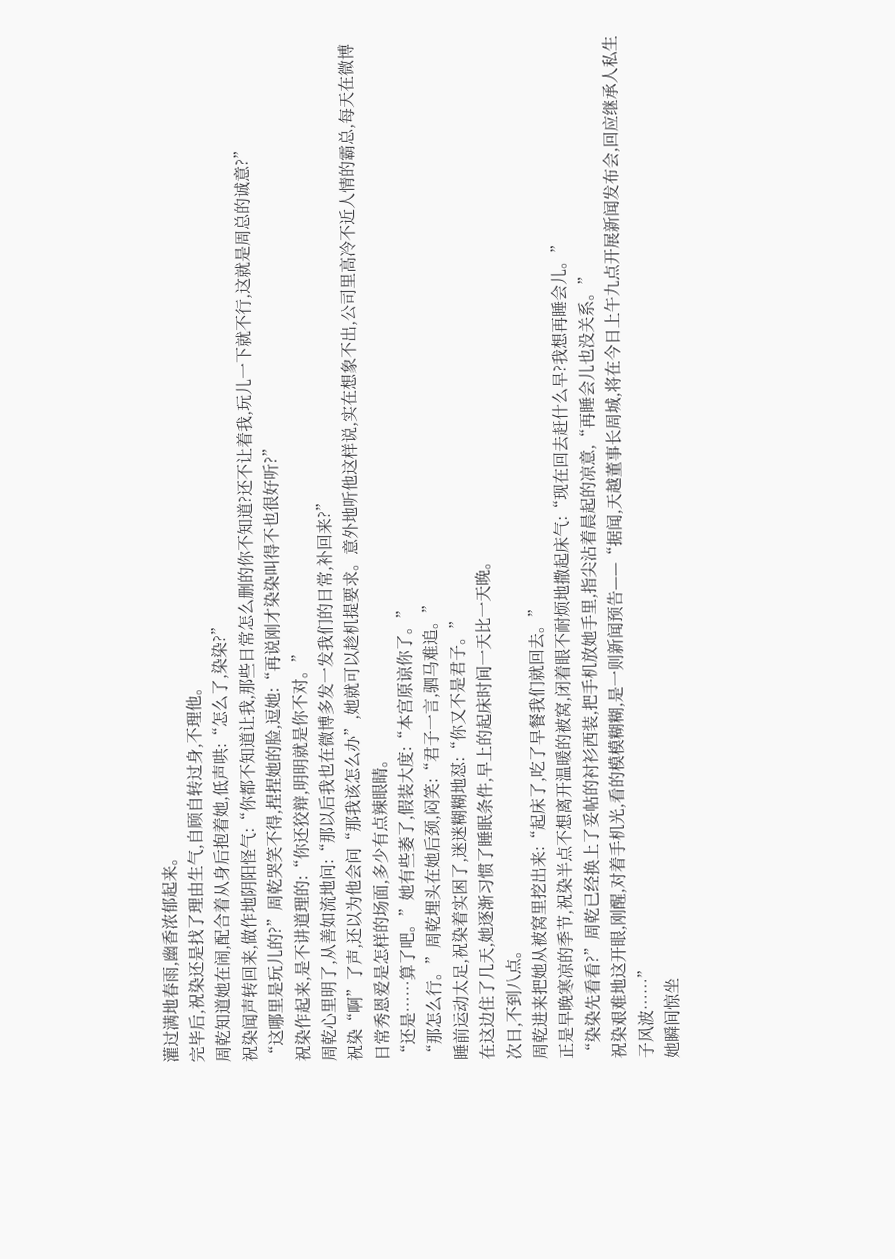灌过满地春雨,幽香浓郁起来。
完毕后,祝染还是找了理由生气,自顾自转过身,不理他。
周乾知道她在闹,配合着从身后抱着她,低声哄:“怎么了,染染?”
祝染闻声转回来,做作地阴阳怪气:“你都不知道让我,那些日常怎么删的你不知道?还不让着我,玩儿一下就不行,这就是周总的诚意?”
“这哪里是玩儿的?”周乾哭笑不得,捏捏她的脸,逗她:“再说刚才染染叫得不也很好听?”
祝染作起来,是不讲道理的:“你还狡辩,明明就是你不对。”
周乾心里明了,从善如流地问:“那以后我也在微博多发一发我们的日常,补回来?”
祝染“啊”了声,还以为他会问“那我该怎么办”,她就可以趁机提要求。意外地听他这样说,实在想象不出,公司里高冷不近人情的霸总,每天在微博日常秀恩爱是怎样的场面,多少有点辣眼睛。
“还是……算了吧。”她有些萎了,假装大度:“本宫原谅你了。”
“那怎么行。”周乾埋头在她后颈,闷笑:“君子一言,驷马难追。”
睡前运动太足,祝染着实困了,迷迷糊糊地怼:“你又不是君子。”
在这边住了几天,她逐渐习惯了睡眠条件,早上的起床时间一天比一天晚。
次日,不到八点。
周乾进来把她从被窝里挖出来:“起床了,吃了早餐我们就回去。”
正是早晚寒凉的季节,祝染半点不想离开温暖的被窝,闭着眼不耐烦地撒起床气:“现在回去赶什么早?我想再睡会儿。”
“染染先看看?”周乾已经换上了妥帖的衬衫西装,把手机放她手里,指尖沾着晨起的凉意,“再睡会儿也没关系。”
祝染艰难地这开眼,刚醒,对着手机光,看的模模糊糊,是一则新闻预告——“据闻,天越董事长周城,将在今日上午九点开展新闻发布会,回应继承人私生子风波……”
她瞬间惊坐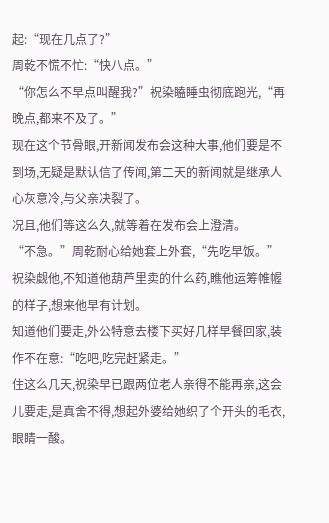起:“现在几点了?”
周乾不慌不忙:“快八点。”
“你怎么不早点叫醒我?”祝染瞌睡虫彻底跑光,“再晚点,都来不及了。”
现在这个节骨眼,开新闻发布会这种大事,他们要是不到场,无疑是默认信了传闻,第二天的新闻就是继承人心灰意冷,与父亲决裂了。
况且,他们等这么久,就等着在发布会上澄清。
“不急。”周乾耐心给她套上外套,“先吃早饭。”
祝染觑他,不知道他葫芦里卖的什么药,瞧他运筹帷幄的样子,想来他早有计划。
知道他们要走,外公特意去楼下买好几样早餐回家,装作不在意:“吃吧,吃完赶紧走。”
住这么几天,祝染早已跟两位老人亲得不能再亲,这会儿要走,是真舍不得,想起外婆给她织了个开头的毛衣,眼睛一酸。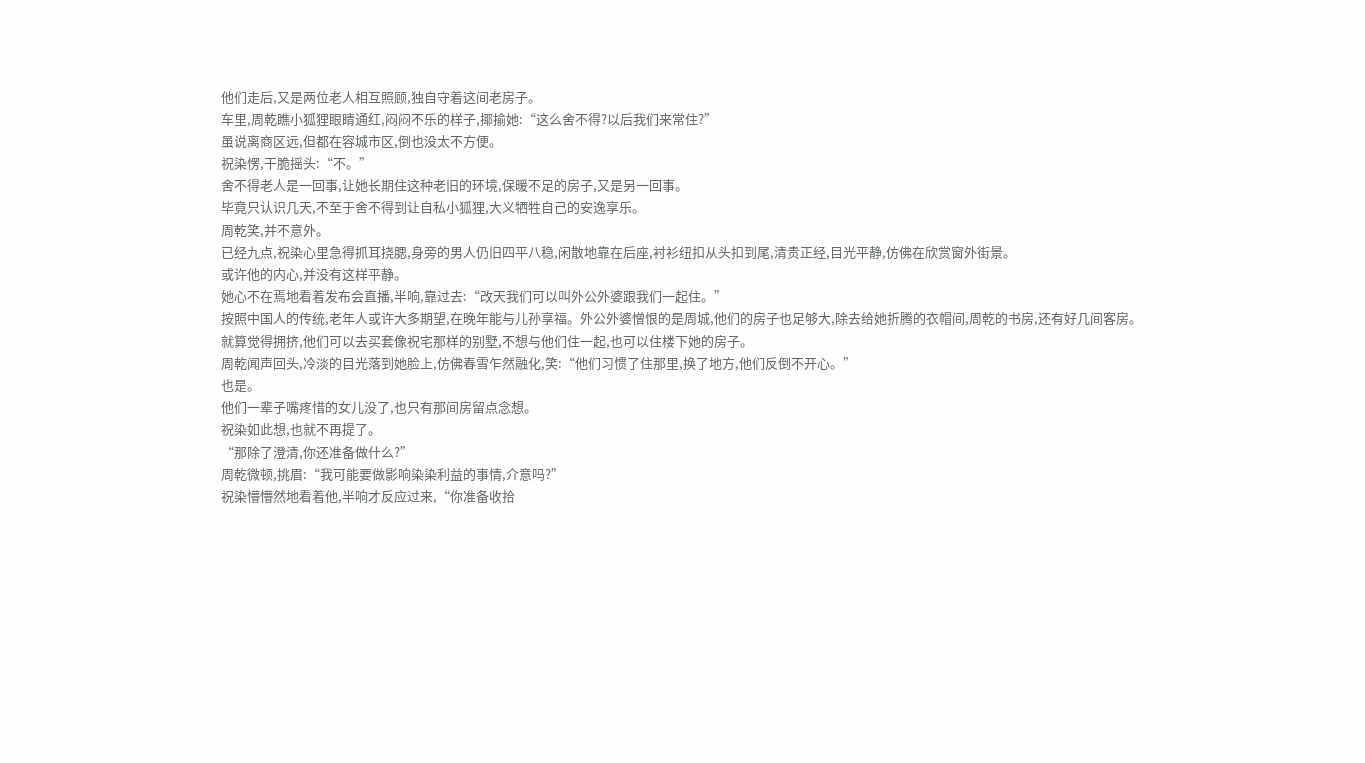他们走后,又是两位老人相互照顾,独自守着这间老房子。
车里,周乾瞧小狐狸眼睛通红,闷闷不乐的样子,揶揄她:“这么舍不得?以后我们来常住?”
虽说离商区远,但都在容城市区,倒也没太不方便。
祝染愣,干脆摇头:“不。”
舍不得老人是一回事,让她长期住这种老旧的环境,保暖不足的房子,又是另一回事。
毕竟只认识几天,不至于舍不得到让自私小狐狸,大义牺牲自己的安逸享乐。
周乾笑,并不意外。
已经九点,祝染心里急得抓耳挠腮,身旁的男人仍旧四平八稳,闲散地靠在后座,衬衫纽扣从头扣到尾,清贵正经,目光平静,仿佛在欣赏窗外街景。
或许他的内心,并没有这样平静。
她心不在焉地看着发布会直播,半响,靠过去:“改天我们可以叫外公外婆跟我们一起住。”
按照中国人的传统,老年人或许大多期望,在晚年能与儿孙享福。外公外婆憎恨的是周城,他们的房子也足够大,除去给她折腾的衣帽间,周乾的书房,还有好几间客房。
就算觉得拥挤,他们可以去买套像祝宅那样的别墅,不想与他们住一起,也可以住楼下她的房子。
周乾闻声回头,冷淡的目光落到她脸上,仿佛春雪乍然融化,笑:“他们习惯了住那里,换了地方,他们反倒不开心。”
也是。
他们一辈子嘴疼惜的女儿没了,也只有那间房留点念想。
祝染如此想,也就不再提了。
“那除了澄清,你还准备做什么?”
周乾微顿,挑眉:“我可能要做影响染染利益的事情,介意吗?”
祝染懵懵然地看着他,半响才反应过来,“你准备收拾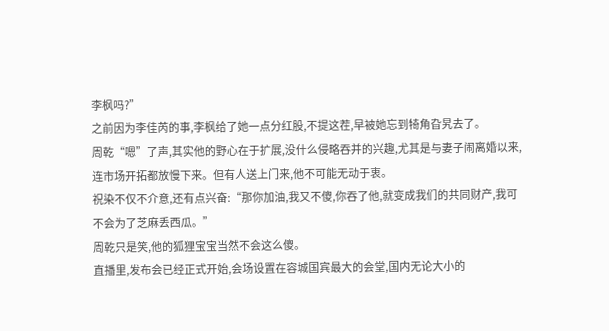李枫吗?”
之前因为李佳芮的事,李枫给了她一点分红股,不提这茬,早被她忘到犄角旮旯去了。
周乾“嗯”了声,其实他的野心在于扩展,没什么侵略吞并的兴趣,尤其是与妻子闹离婚以来,连市场开拓都放慢下来。但有人送上门来,他不可能无动于衷。
祝染不仅不介意,还有点兴奋:“那你加油,我又不傻,你吞了他,就变成我们的共同财产,我可不会为了芝麻丢西瓜。”
周乾只是笑,他的狐狸宝宝当然不会这么傻。
直播里,发布会已经正式开始,会场设置在容城国宾最大的会堂,国内无论大小的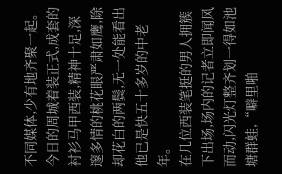不同媒体,少有地齐聚一起。
今日的周城着装正式,成套的衬衫马甲西装,精神十足,深邃多情的桃花眼严肃如鹰,除却花白的两鬓,无一处能看出他已是快五十多岁的中老年。
在几位西装笔挺的男人拥簇下出场,场内的记者立即闻风而动,闪光灯整齐划一得如池塘群蛙,“噼里啪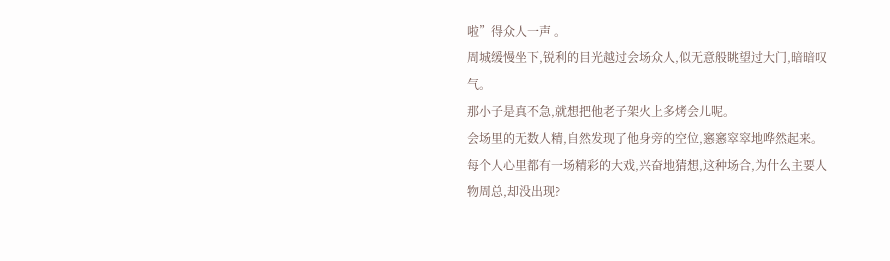啦”得众人一声 。
周城缓慢坐下,锐利的目光越过会场众人,似无意般眺望过大门,暗暗叹气。
那小子是真不急,就想把他老子架火上多烤会儿呢。
会场里的无数人精,自然发现了他身旁的空位,窸窸窣窣地哗然起来。
每个人心里都有一场精彩的大戏,兴奋地猜想,这种场合,为什么主要人物周总,却没出现?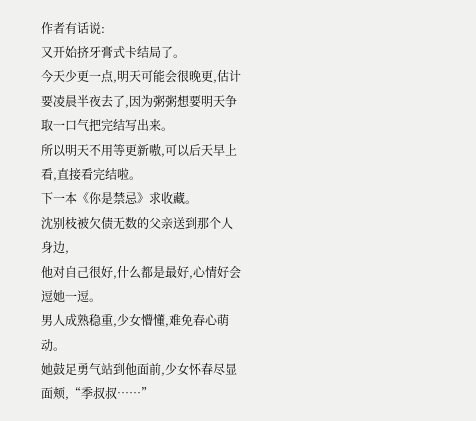作者有话说:
又开始挤牙膏式卡结局了。
今天少更一点,明天可能会很晚更,估计要凌晨半夜去了,因为粥粥想要明天争取一口气把完结写出来。
所以明天不用等更新嗷,可以后天早上看,直接看完结啦。
下一本《你是禁忌》求收藏。
沈别枝被欠债无数的父亲送到那个人身边,
他对自己很好,什么都是最好,心情好会逗她一逗。
男人成熟稳重,少女懵懂,难免春心萌动。
她鼓足勇气站到他面前,少女怀春尽显面颊,“季叔叔……”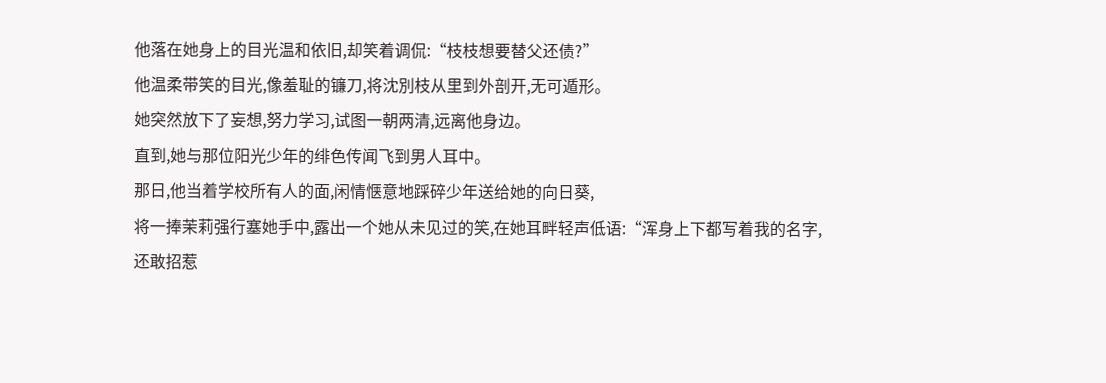他落在她身上的目光温和依旧,却笑着调侃:“枝枝想要替父还债?”
他温柔带笑的目光,像羞耻的镰刀,将沈別枝从里到外剖开,无可遁形。
她突然放下了妄想,努力学习,试图一朝两清,远离他身边。
直到,她与那位阳光少年的绯色传闻飞到男人耳中。
那日,他当着学校所有人的面,闲情惬意地踩碎少年送给她的向日葵,
将一捧茉莉强行塞她手中,露出一个她从未见过的笑,在她耳畔轻声低语:“浑身上下都写着我的名字,还敢招惹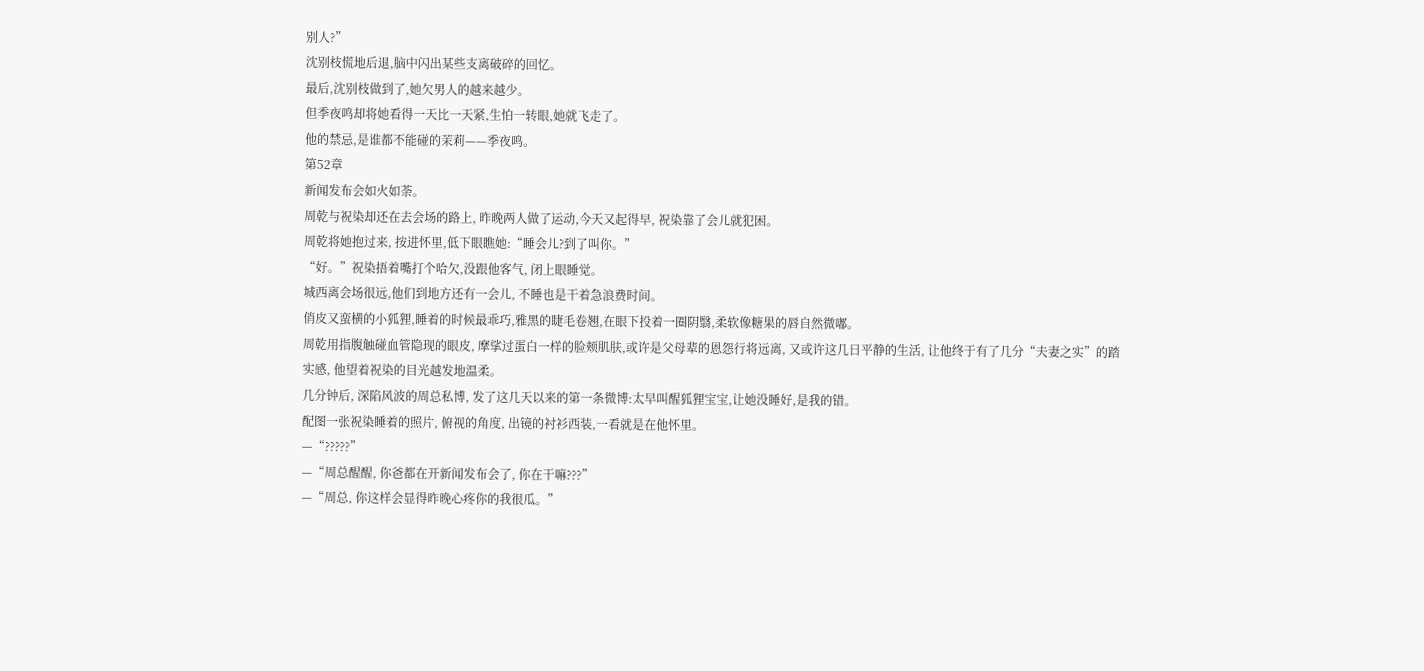别人?”
沈别枝慌地后退,脑中闪出某些支离破碎的回忆。
最后,沈别枝做到了,她欠男人的越来越少。
但季夜鸣却将她看得一天比一天紧,生怕一转眼,她就飞走了。
他的禁忌,是谁都不能碰的茉莉——季夜鸣。
第52章
新闻发布会如火如荼。
周乾与祝染却还在去会场的路上, 昨晚两人做了运动,今天又起得早, 祝染靠了会儿就犯困。
周乾将她抱过来, 按进怀里,低下眼瞧她:“睡会儿?到了叫你。”
“好。”祝染捂着嘴打个哈欠,没跟他客气, 闭上眼睡觉。
城西离会场很远,他们到地方还有一会儿, 不睡也是干着急浪费时间。
俏皮又蛮横的小狐狸,睡着的时候最乖巧,雅黑的睫毛卷翘,在眼下投着一圈阴翳,柔软像糖果的唇自然微嘟。
周乾用指腹触碰血管隐现的眼皮, 摩挲过蛋白一样的脸颊肌肤,或许是父母辈的恩怨行将远离, 又或许这几日平静的生活, 让他终于有了几分“夫妻之实”的踏实感, 他望着祝染的目光越发地温柔。
几分钟后, 深陷风波的周总私博, 发了这几天以来的第一条微博:太早叫醒狐狸宝宝,让她没睡好,是我的错。
配图一张祝染睡着的照片, 俯视的角度, 出镜的衬衫西装,一看就是在他怀里。
—“?????”
—“周总醒醒, 你爸都在开新闻发布会了, 你在干嘛???”
—“周总, 你这样会显得昨晚心疼你的我很瓜。”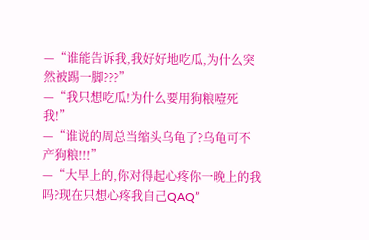—“谁能告诉我,我好好地吃瓜,为什么突然被踢一脚???”
—“我只想吃瓜!为什么要用狗粮噎死我!”
—“谁说的周总当缩头乌龟了?乌龟可不产狗粮!!!”
—“大早上的,你对得起心疼你一晚上的我吗?现在只想心疼我自己QAQ”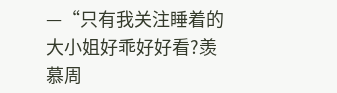—“只有我关注睡着的大小姐好乖好好看?羡慕周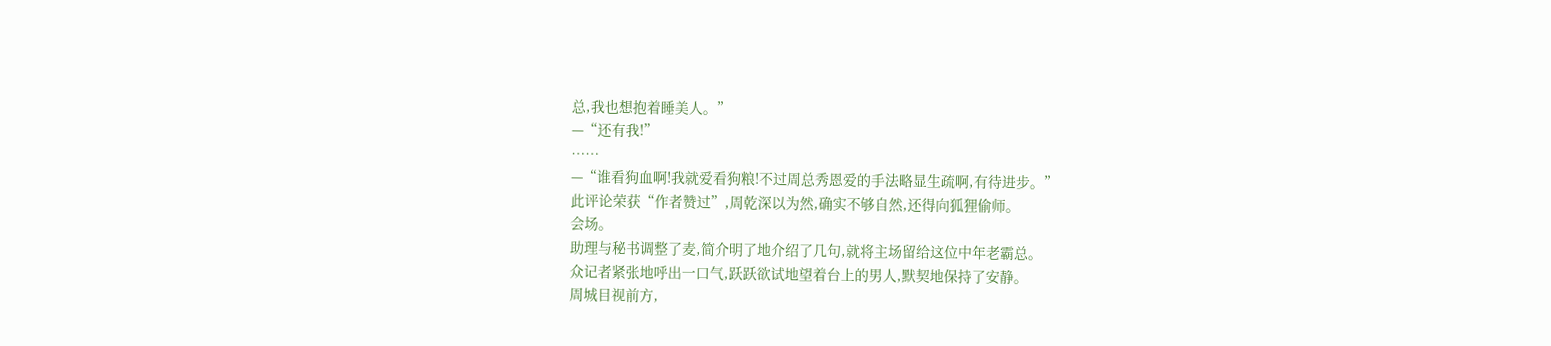总,我也想抱着睡美人。”
—“还有我!”
……
—“谁看狗血啊!我就爱看狗粮!不过周总秀恩爱的手法略显生疏啊,有待进步。”
此评论荣获“作者赞过”,周乾深以为然,确实不够自然,还得向狐狸偷师。
会场。
助理与秘书调整了麦,简介明了地介绍了几句,就将主场留给这位中年老霸总。
众记者紧张地呼出一口气,跃跃欲试地望着台上的男人,默契地保持了安静。
周城目视前方,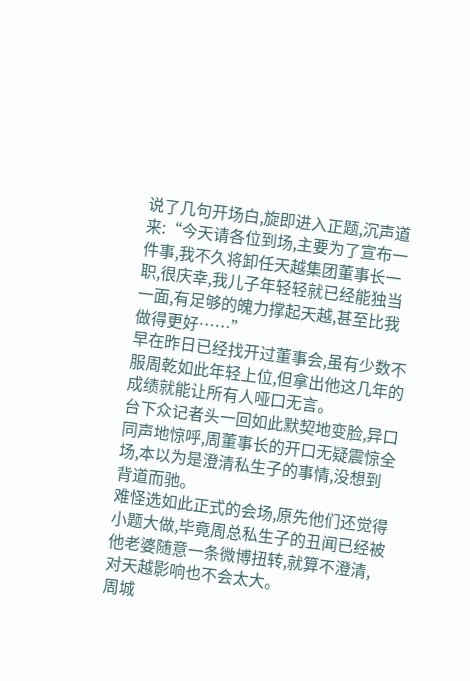说了几句开场白,旋即进入正题,沉声道来:“今天请各位到场,主要为了宣布一件事,我不久将卸任天越集团董事长一职,很庆幸,我儿子年轻轻就已经能独当一面,有足够的魄力撑起天越,甚至比我做得更好……”
早在昨日已经找开过董事会,虽有少数不服周乾如此年轻上位,但拿出他这几年的成绩就能让所有人哑口无言。
台下众记者头一回如此默契地变脸,异口同声地惊呼,周董事长的开口无疑震惊全场,本以为是澄清私生子的事情,没想到背道而驰。
难怪选如此正式的会场,原先他们还觉得小题大做,毕竟周总私生子的丑闻已经被他老婆随意一条微博扭转,就算不澄清,对天越影响也不会太大。
周城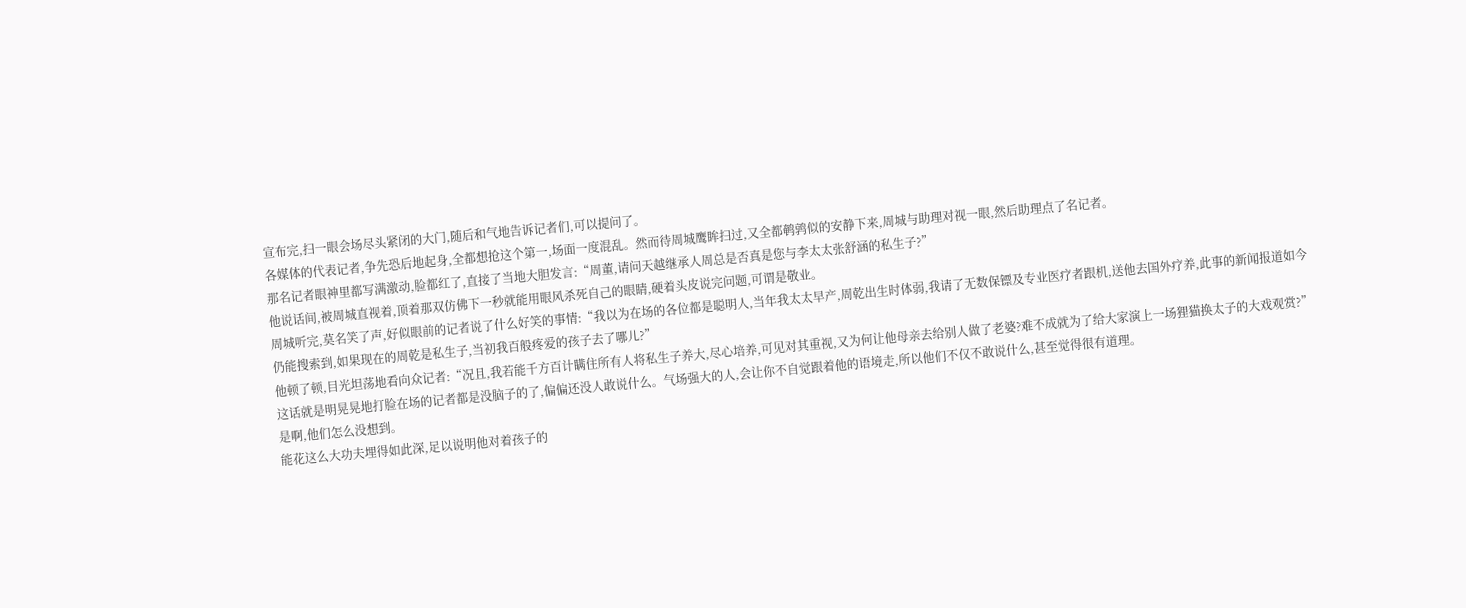宣布完,扫一眼会场尽头紧闭的大门,随后和气地告诉记者们,可以提问了。
各媒体的代表记者,争先恐后地起身,全都想抢这个第一,场面一度混乱。然而待周城鹰眸扫过,又全都鹌鹑似的安静下来,周城与助理对视一眼,然后助理点了名记者。
那名记者眼神里都写满激动,脸都红了,直接了当地大胆发言:“周董,请问天越继承人周总是否真是您与李太太张舒涵的私生子?”
他说话间,被周城直视着,顶着那双仿佛下一秒就能用眼风杀死自己的眼睛,硬着头皮说完问题,可谓是敬业。
周城听完,莫名笑了声,好似眼前的记者说了什么好笑的事情:“我以为在场的各位都是聪明人,当年我太太早产,周乾出生时体弱,我请了无数保镖及专业医疗者跟机,送他去国外疗养,此事的新闻报道如今仍能搜索到,如果现在的周乾是私生子,当初我百般疼爱的孩子去了哪儿?”
他顿了顿,目光坦荡地看向众记者:“况且,我若能千方百计瞒住所有人将私生子养大,尽心培养,可见对其重视,又为何让他母亲去给别人做了老婆?难不成就为了给大家演上一场狸猫换太子的大戏观赏?”
这话就是明晃晃地打脸在场的记者都是没脑子的了,偏偏还没人敢说什么。气场强大的人,会让你不自觉跟着他的语境走,所以他们不仅不敢说什么,甚至觉得很有道理。
是啊,他们怎么没想到。
能花这么大功夫埋得如此深,足以说明他对着孩子的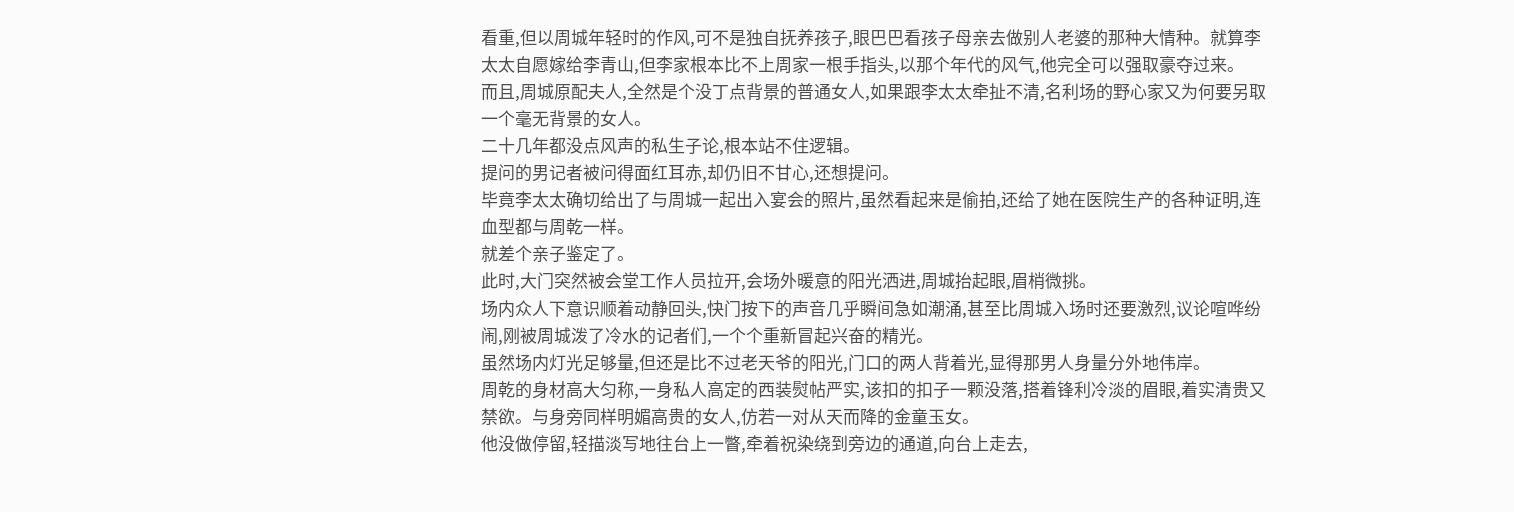看重,但以周城年轻时的作风,可不是独自抚养孩子,眼巴巴看孩子母亲去做别人老婆的那种大情种。就算李太太自愿嫁给李青山,但李家根本比不上周家一根手指头,以那个年代的风气,他完全可以强取豪夺过来。
而且,周城原配夫人,全然是个没丁点背景的普通女人,如果跟李太太牵扯不清,名利场的野心家又为何要另取一个毫无背景的女人。
二十几年都没点风声的私生子论,根本站不住逻辑。
提问的男记者被问得面红耳赤,却仍旧不甘心,还想提问。
毕竟李太太确切给出了与周城一起出入宴会的照片,虽然看起来是偷拍,还给了她在医院生产的各种证明,连血型都与周乾一样。
就差个亲子鉴定了。
此时,大门突然被会堂工作人员拉开,会场外暖意的阳光洒进,周城抬起眼,眉梢微挑。
场内众人下意识顺着动静回头,快门按下的声音几乎瞬间急如潮涌,甚至比周城入场时还要激烈,议论喧哗纷闹,刚被周城泼了冷水的记者们,一个个重新冒起兴奋的精光。
虽然场内灯光足够量,但还是比不过老天爷的阳光,门口的两人背着光,显得那男人身量分外地伟岸。
周乾的身材高大匀称,一身私人高定的西装熨帖严实,该扣的扣子一颗没落,搭着锋利冷淡的眉眼,着实清贵又禁欲。与身旁同样明媚高贵的女人,仿若一对从天而降的金童玉女。
他没做停留,轻描淡写地往台上一瞥,牵着祝染绕到旁边的通道,向台上走去,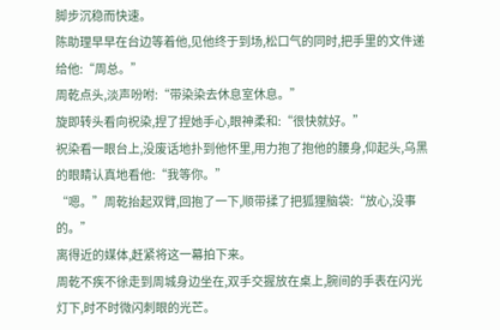脚步沉稳而快速。
陈助理早早在台边等着他,见他终于到场,松口气的同时,把手里的文件递给他:“周总。”
周乾点头,淡声吩咐:“带染染去休息室休息。”
旋即转头看向祝染,捏了捏她手心,眼神柔和:“很快就好。”
祝染看一眼台上,没废话地扑到他怀里,用力抱了抱他的腰身,仰起头,乌黑的眼睛认真地看他:“我等你。”
“嗯。”周乾抬起双臂,回抱了一下,顺带揉了把狐狸脑袋:“放心,没事的。”
离得近的媒体,赶紧将这一幕拍下来。
周乾不疾不徐走到周城身边坐在,双手交握放在桌上,腕间的手表在闪光灯下,时不时微闪刺眼的光芒。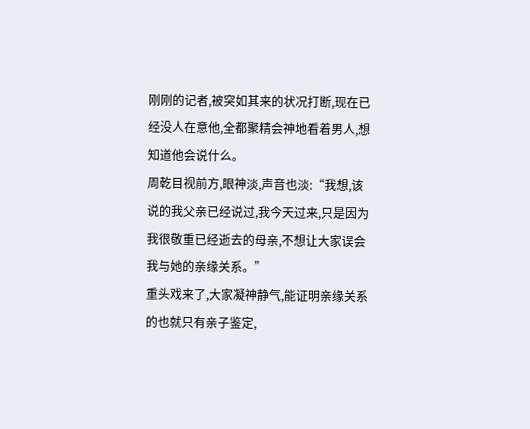刚刚的记者,被突如其来的状况打断,现在已经没人在意他,全都聚精会神地看着男人,想知道他会说什么。
周乾目视前方,眼神淡,声音也淡:“我想,该说的我父亲已经说过,我今天过来,只是因为我很敬重已经逝去的母亲,不想让大家误会我与她的亲缘关系。”
重头戏来了,大家凝神静气,能证明亲缘关系的也就只有亲子鉴定,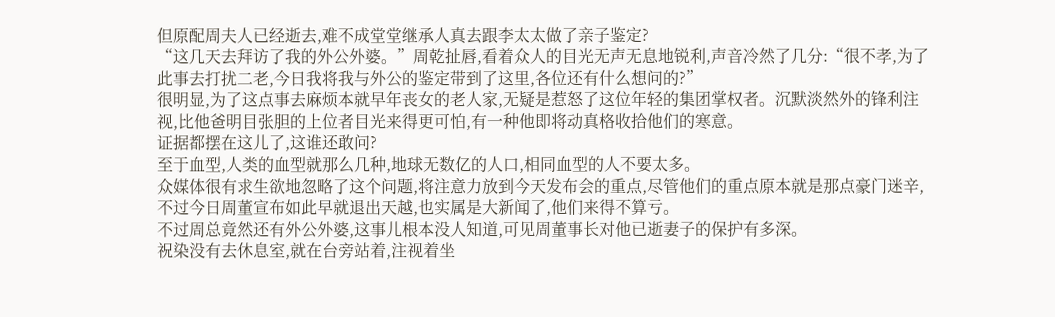但原配周夫人已经逝去,难不成堂堂继承人真去跟李太太做了亲子鉴定?
“这几天去拜访了我的外公外婆。”周乾扯唇,看着众人的目光无声无息地锐利,声音冷然了几分:“很不孝,为了此事去打扰二老,今日我将我与外公的鉴定带到了这里,各位还有什么想问的?”
很明显,为了这点事去麻烦本就早年丧女的老人家,无疑是惹怒了这位年轻的集团掌权者。沉默淡然外的锋利注视,比他爸明目张胆的上位者目光来得更可怕,有一种他即将动真格收拾他们的寒意。
证据都摆在这儿了,这谁还敢问?
至于血型,人类的血型就那么几种,地球无数亿的人口,相同血型的人不要太多。
众媒体很有求生欲地忽略了这个问题,将注意力放到今天发布会的重点,尽管他们的重点原本就是那点豪门迷辛,不过今日周董宣布如此早就退出天越,也实属是大新闻了,他们来得不算亏。
不过周总竟然还有外公外婆,这事儿根本没人知道,可见周董事长对他已逝妻子的保护有多深。
祝染没有去休息室,就在台旁站着,注视着坐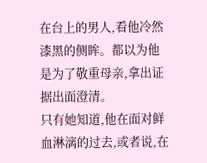在台上的男人,看他冷然漆黑的侧眸。都以为他是为了敬重母亲,拿出证据出面澄清。
只有她知道,他在面对鲜血淋漓的过去,或者说,在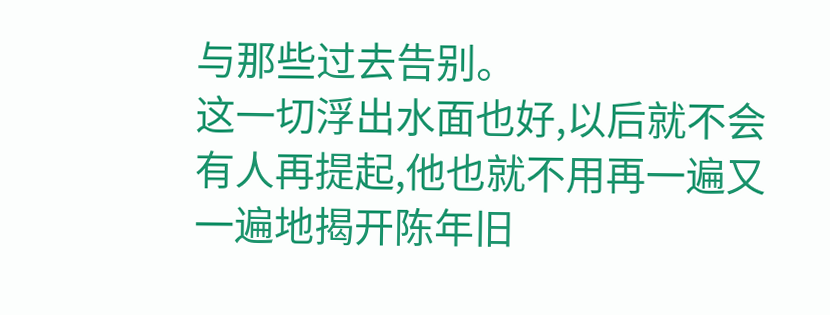与那些过去告别。
这一切浮出水面也好,以后就不会有人再提起,他也就不用再一遍又一遍地揭开陈年旧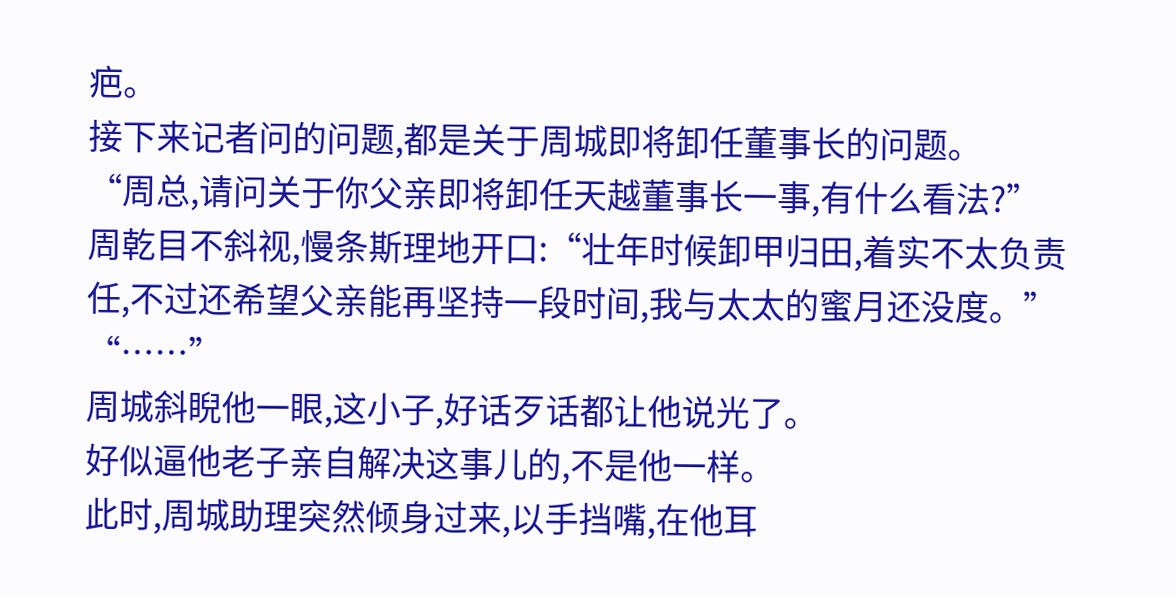疤。
接下来记者问的问题,都是关于周城即将卸任董事长的问题。
“周总,请问关于你父亲即将卸任天越董事长一事,有什么看法?”
周乾目不斜视,慢条斯理地开口:“壮年时候卸甲归田,着实不太负责任,不过还希望父亲能再坚持一段时间,我与太太的蜜月还没度。”
“……”
周城斜睨他一眼,这小子,好话歹话都让他说光了。
好似逼他老子亲自解决这事儿的,不是他一样。
此时,周城助理突然倾身过来,以手挡嘴,在他耳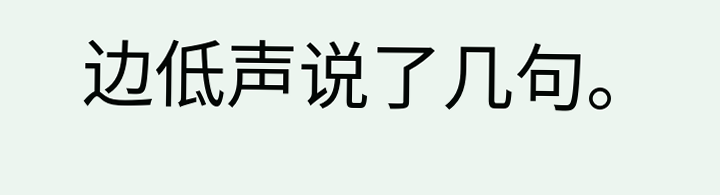边低声说了几句。